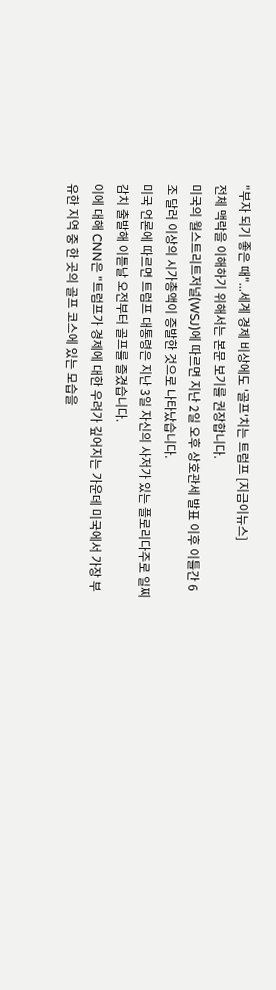"부자 되기 좋은 때"...세계 경제 비상에도 '골프'치는 트럼프 [지금이뉴스]
전체 맥락을 이해하기 위해서는 본문 보기를 권장합니다.
미국의 월스트리트저널(WSJ)에 따르면 지난 2일 오후 상호관세 발표 이후 이틀간 6조 달러 이상의 시가총액이 증발한 것으로 나타났습니다.
미국 언론에 따르면 트럼프 대통령은 지난 3일 자신의 사저가 있는 플로리다주로 일찌감치 출발해 이튿날 오전부터 골프를 즐겼습니다.
이에 대해 CNN은 "트럼프가 경제에 대한 우려가 깊어지는 가운데 미국에서 가장 부유한 지역 중 한 곳의 골프 코스에 있는 모습을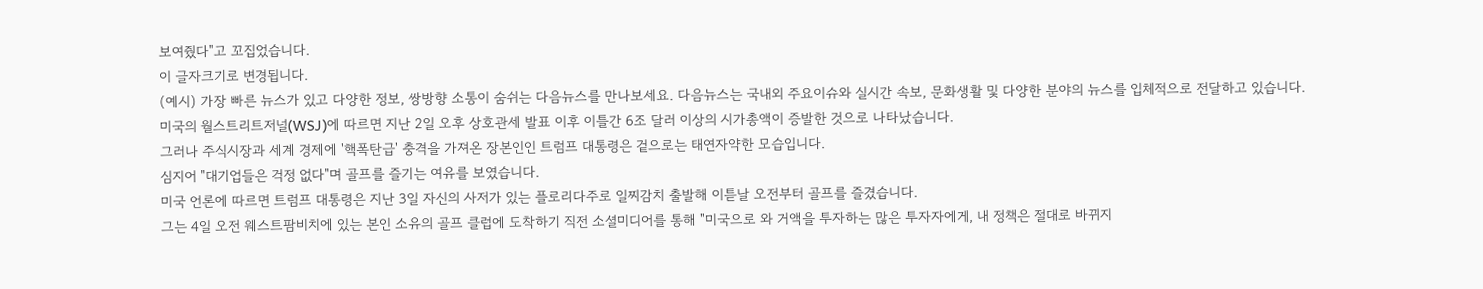보여줬다"고 꼬집었습니다.
이 글자크기로 변경됩니다.
(예시) 가장 빠른 뉴스가 있고 다양한 정보, 쌍방향 소통이 숨쉬는 다음뉴스를 만나보세요. 다음뉴스는 국내외 주요이슈와 실시간 속보, 문화생활 및 다양한 분야의 뉴스를 입체적으로 전달하고 있습니다.
미국의 월스트리트저널(WSJ)에 따르면 지난 2일 오후 상호관세 발표 이후 이틀간 6조 달러 이상의 시가총액이 증발한 것으로 나타났습니다.
그러나 주식시장과 세계 경제에 '핵폭탄급' 충격을 가져온 장본인인 트럼프 대통령은 겉으로는 태연자약한 모습입니다.
심지어 "대기업들은 걱정 없다"며 골프를 즐기는 여유를 보였습니다.
미국 언론에 따르면 트럼프 대통령은 지난 3일 자신의 사저가 있는 플로리다주로 일찌감치 출발해 이튿날 오전부터 골프를 즐겼습니다.
그는 4일 오전 웨스트팜비치에 있는 본인 소유의 골프 클럽에 도착하기 직전 소셜미디어를 통해 "미국으로 와 거액을 투자하는 많은 투자자에게, 내 정책은 절대로 바뀌지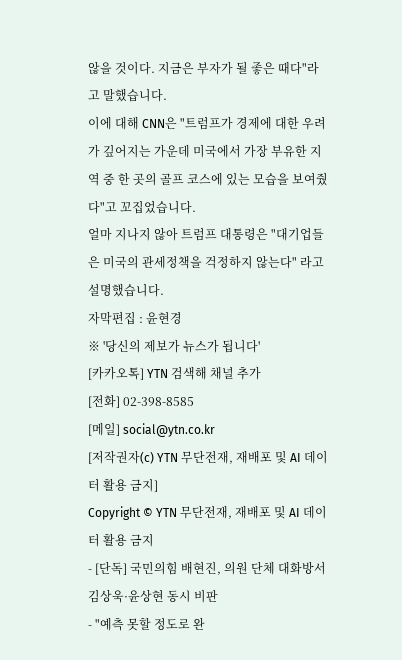않을 것이다. 지금은 부자가 될 좋은 때다"라고 말했습니다.
이에 대해 CNN은 "트럼프가 경제에 대한 우려가 깊어지는 가운데 미국에서 가장 부유한 지역 중 한 곳의 골프 코스에 있는 모습을 보여줬다"고 꼬집었습니다.
얼마 지나지 않아 트럼프 대통령은 "대기업들은 미국의 관세정책을 걱정하지 않는다" 라고 설명했습니다.
자막편집 : 윤현경
※ '당신의 제보가 뉴스가 됩니다'
[카카오톡] YTN 검색해 채널 추가
[전화] 02-398-8585
[메일] social@ytn.co.kr
[저작권자(c) YTN 무단전재, 재배포 및 AI 데이터 활용 금지]
Copyright © YTN 무단전재, 재배포 및 AI 데이터 활용 금지
- [단독] 국민의힘 배현진, 의원 단체 대화방서 김상욱·윤상현 동시 비판
- "예측 못할 정도로 완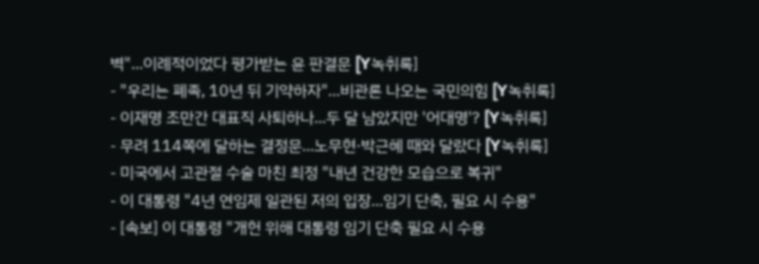벽"...이례적이었다 평가받는 윤 판결문 [Y녹취록]
- "우리는 폐족, 10년 뒤 기약하자"...비관론 나오는 국민의힘 [Y녹취록]
- 이재명 조만간 대표직 사퇴하나...두 달 남았지만 '어대명'? [Y녹취록]
- 무려 114쪽에 달하는 결정문...노무현·박근혜 때와 달랐다 [Y녹취록]
- 미국에서 고관절 수술 마친 최정 "내년 건강한 모습으로 복귀"
- 이 대통령 "4년 연임제 일관된 저의 입장...임기 단축, 필요 시 수용"
- [속보] 이 대통령 "개헌 위해 대통령 임기 단축 필요 시 수용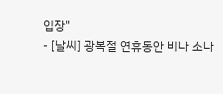입장"
- [날씨] 광복절 연휴동안 비나 소나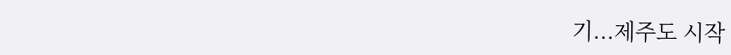기...제주도 시작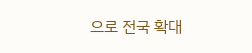으로 전국 확대